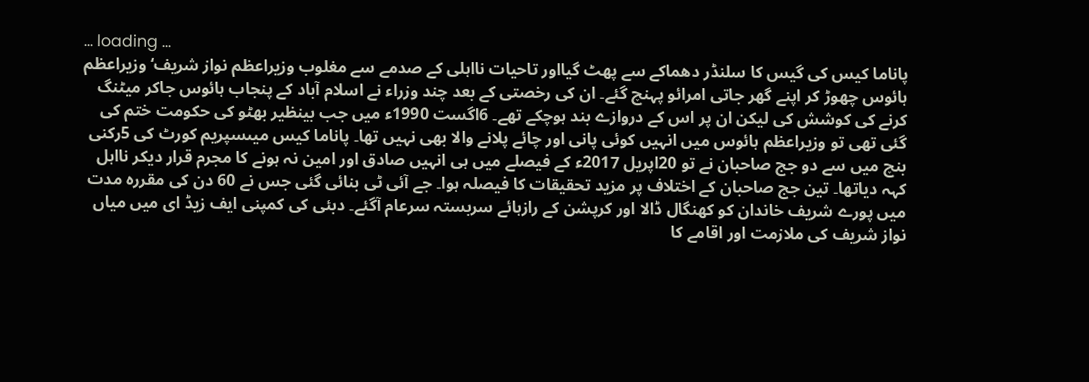... loading ...
پاناما کیس کی گیس کا سلنڈر دھماکے سے پھٹ گیااور تاحیات نااہلی کے صدمے سے مغلوب وزیراعظم نواز شریف‘ وزیراعظم ہائوس چھوڑ کر اپنے گھر جاتی امرائو پہنچ گئے۔ ان کی رخصتی کے بعد چند وزراء نے اسلام آباد کے پنجاب ہائوس جاکر میٹنگ کرنے کی کوشش کی لیکن ان پر اس کے دروازے بند ہوچکے تھے۔ 6اگست 1990ء میں جب بینظیر بھٹو کی حکومت ختم کی گئی تھی تو وزیراعظم ہائوس میں انہیں کوئی پانی اور چائے پلانے والا بھی نہیں تھا۔ پاناما کیس میںسپریم کورٹ کی 5رکنی بنچ میں سے دو جج صاحبان نے تو 20اپریل 2017ء کے فیصلے میں ہی انہیں صادق اور امین نہ ہونے کا مجرم قرار دیکر نااہل کہہ دیاتھا۔ تین جج صاحبان کے اختلاف پر مزید تحقیقات کا فیصلہ ہوا۔ جے آئی ٹی بنائی گئی جس نے 60 دن کی مقررہ مدت میں پورے شریف خاندان کو کھنگال ڈالا اور کرپشن کے رازہائے سربستہ سرعام آگئے۔ دبئی کی کمپنی ایف زیڈ ای میں میاں نواز شریف کی ملازمت اور اقامے کا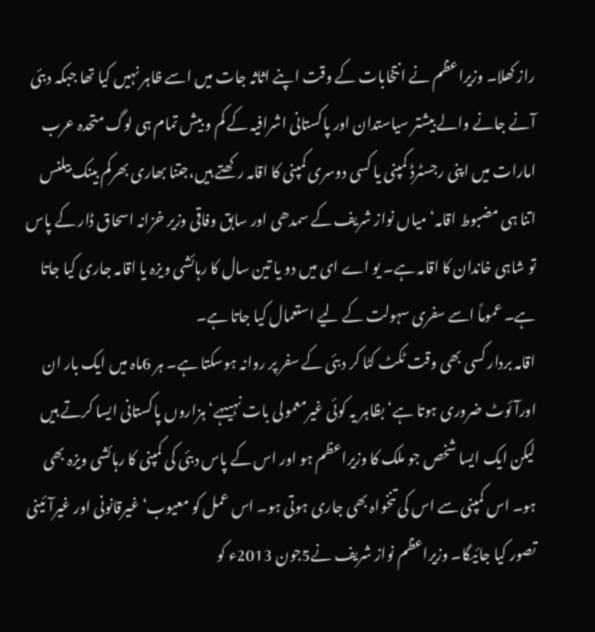راز کھلا۔ وزیراعظم نے انتخابات کے وقت اپنے اثاثہ جات میں اسے ظاہر نہیں کیا تھا جبکہ دبئی آنے جانے والے بیشتر سیاستدان اور پاکستانی اشرافیہ کے کم و بیش تمام ہی لوگ متحدہ عرب امارات میں اپنی رجسٹرڈ کمپنی یا کسی دوسری کمپنی کا اقامہ رکھتے ہیں،جتنا بھاری بھرکم بینک بیلنس اتنا ہی مضبوط اقامہ‘ میاں نواز شریف کے سمدھی اور سابق وفاقی وزیر خزانہ اسحاق ڈار کے پاس تو شاہی خاندان کا اقامہ ہے۔ یو اے ای میں دو یا تین سال کا رہائشی ویزہ یا اقامہ جاری کیا جاتا ہے۔ عموماً اسے سفری سہولت کے لیے استعمال کیا جاتا ہے۔
اقامہ بردار کسی بھی وقت ٹکٹ کٹا کر دبئی کے سفر پر روانہ ہوسکتا ہے۔ ہر 6ماہ میں ایک بار ان اورآئوٹ ضروری ہوتا ہے‘ بظاہر یہ کوئی غیرمعمولی بات نہیںہے‘ ہزاروں پاکستانی ایسا کرتے ہیں لیکن ایک ایسا شخص جو ملک کا وزیراعظم ہو اور اس کے پاس دبئی کی کمپنی کا رہائشی ویزہ بھی ہو۔ اس کمپنی سے اس کی تنخواہ بھی جاری ہوتی ہو۔ اس عمل کو معیوب‘ غیرقانونی اور غیرآئینی تصور کیا جائیگا۔ وزیراعظم نواز شریف نے5جون 2013ء کو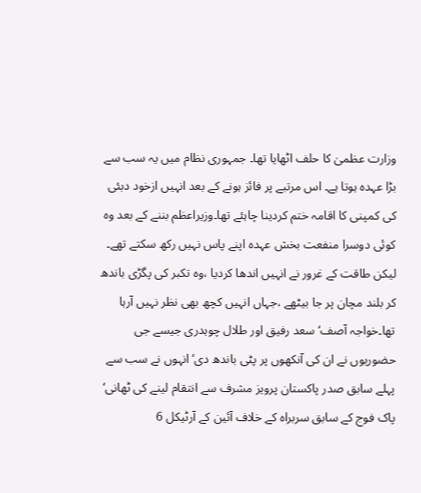وزارت عظمیٰ کا حلف اٹھایا تھا۔ جمہوری نظام میں یہ سب سے بڑا عہدہ ہوتا ہے۔ اس مرتبے پر فائز ہونے کے بعد انہیں ازخود دبئی کی کمپنی کا اقامہ ختم کردینا چاہئے تھا۔وزیراعظم بننے کے بعد وہ کوئی دوسرا منفعت بخش عہدہ اپنے پاس نہیں رکھ سکتے تھے۔ لیکن طاقت کے غرور نے انہیں اندھا کردیا ،وہ تکبر کی پگڑی باندھ کر بلند مچان پر جا بیٹھے ،جہاں انہیں کچھ بھی نظر نہیں آرہا تھا۔خواجہ آصف‘ سعد رفیق اور طلال چوہدری جیسے جی حضوریوں نے ان کی آنکھوں پر پٹی باندھ دی‘ انہوں نے سب سے پہلے سابق صدر پاکستان پرویز مشرف سے انتقام لینے کی ٹھانی‘ پاک فوج کے سابق سربراہ کے خلاف آئین کے آرٹیکل 6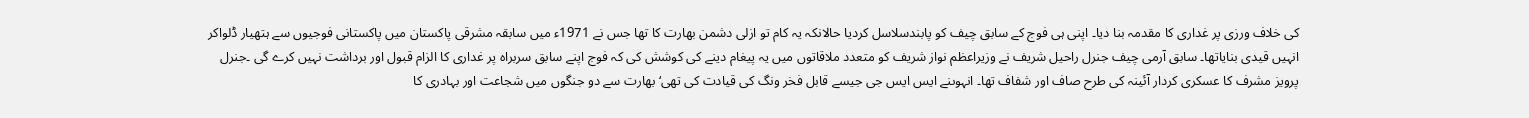کی خلاف ورزی پر غداری کا مقدمہ بنا دیا۔ اپنی ہی فوج کے سابق چیف کو پابندسلاسل کردیا حالانکہ یہ کام تو ازلی دشمن بھارت کا تھا جس نے 1971ء میں سابقہ مشرقی پاکستان میں پاکستانی فوجیوں سے ہتھیار ڈلواکر انہیں قیدی بنایاتھا۔ سابق آرمی چیف جنرل راحیل شریف نے وزیراعظم نواز شریف کو متعدد ملاقاتوں میں یہ پیغام دینے کی کوشش کی کہ فوج اپنے سابق سربراہ پر غداری کا الزام قبول اور برداشت نہیں کرے گی ۔جنرل پرویز مشرف کا عسکری کردار آئینہ کی طرح صاف اور شفاف تھا۔ انہوںنے ایس ایس جی جیسے قابل فخر ونگ کی قیادت کی تھی‘ بھارت سے دو جنگوں میں شجاعت اور بہادری کا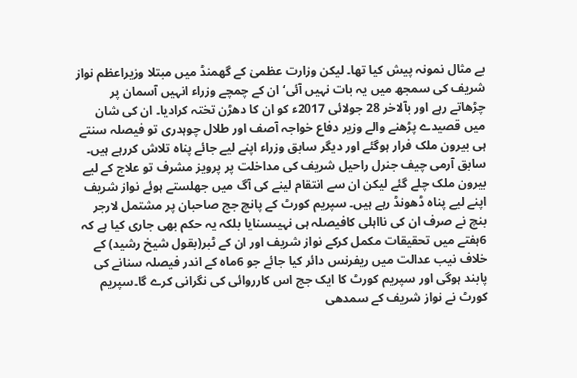بے مثال نمونہ پیش کیا تھا۔ لیکن وزارت عظمیٰ کے گھمنڈ میں مبتلا وزیراعظم نواز شریف کی سمجھ میں یہ بات نہیں آئی‘ ان کے چمچے وزراء انہیں آسمان پر چڑھاتے رہے اور بآلاخر 28 جولائی 2017ء کو ان کا دھڑن تختہ کرادیا۔ ان کی شان میں قصیدے پڑھنے والے وزیر دفاع خواجہ آصف اور طلال چوہدری تو فیصلہ سنتے ہی بیرون ملک فرار ہوگئے اور دیگر سابق وزراء اپنے لیے جائے پناہ تلاش کررہے ہیں۔ سابق آرمی چیف جنرل راحیل شریف کی مداخلت پر پرویز مشرف تو علاج کے لیے بیرون ملک چلے گئے لیکن ان سے انتقام لینے کی آگ میں جھلستے ہوئے نواز شریف اپنے لیے پناہ ڈھونڈ رہے ہیں۔ سپریم کورٹ کے پانچ جج صاحبان پر مشتمل لارجر بنچ نے صرف ان کی نااہلی کافیصلہ ہی نہیںسنایا بلکہ یہ حکم بھی جاری کیا ہے کہ 6ہفتے میں تحقیقات مکمل کرکے نواز شریف اور ان کے ٹبر(بقول شیخ رشید) کے خلاف نیب عدالت میں ریفرنس دائر کیا جائے جو 6ماہ کے اندر فیصلہ سنانے کی پابند ہوگی اور سپریم کورٹ کا ایک جج اس کارروائی کی نگرانی کرے گا۔سپریم کورٹ نے نواز شریف کے سمدھی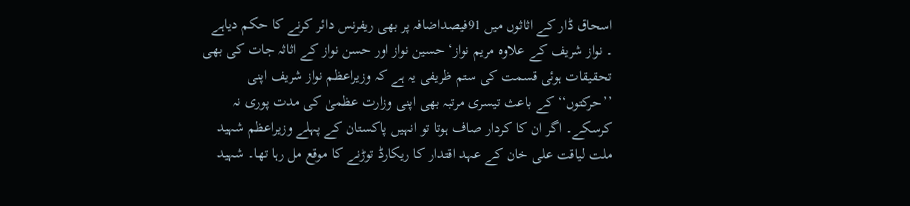اسحاق ڈار کے اثاثوں میں 91فیصداضافہ پر بھی ریفرنس دائر کرنے کا حکم دیاہے ۔ نواز شریف کے علاوہ مریم نواز‘ حسین نواز اور حسن نواز کے اثاثہ جات کی بھی تحقیقات ہوئی قسمت کی ستم ظریفی یہ ہے کہ وزیراعظم نواز شریف اپنی ’’حرکتوں‘‘ کے باعث تیسری مرتبہ بھی اپنی وزارت عظمیٰ کی مدت پوری نہ کرسکے۔ اگر ان کا کردار صاف ہوتا تو انہیں پاکستان کے پہلے وزیراعظم شہید ملت لیاقت علی خان کے عہد اقتدار کا ریکارڈ توڑنے کا موقع مل رہا تھا۔ شہید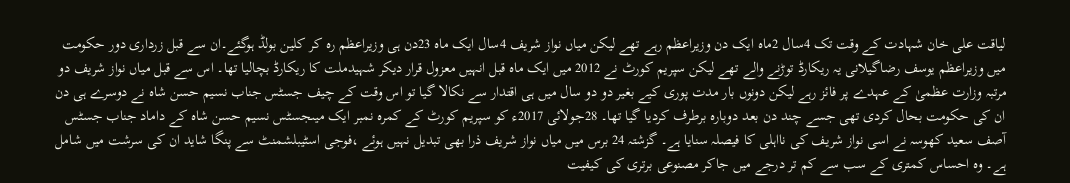لیاقت علی خان شہادت کے وقت تک 4سال 2ماہ ایک دن وزیراعظم رہے تھے لیکن میاں نواز شریف 4سال ایک ماہ 23دن ہی وزیراعظم رہ کر کلین بولڈ ہوگئے۔ان سے قبل زرداری دور حکومت میں وزیراعظم یوسف رضاگیلانی یہ ریکارڈ توڑنے والے تھے لیکن سپریم کورٹ نے 2012 میں ایک ماہ قبل انہیں معزول قرار دیکر شہیدملت کا ریکارڈ بچالیا تھا۔ اس سے قبل میاں نواز شریف دو مرتبہ وزارت عظمیٰ کے عہدے پر فائز رہے لیکن دونوں بار مدت پوری کیے بغیر دو دو سال میں ہی اقتدار سے نکالا گیا تو اس وقت کے چیف جسٹس جناب نسیم حسن شاہ نے دوسرے ہی دن ان کی حکومت بحال کردی تھی جسے چند دن بعد دوبارہ برطرف کردیا گیا تھا۔ 28جولائی 2017ء کو سپریم کورٹ کے کمرہ نمبر ایک میںجسٹس نسیم حسن شاہ کے داماد جناب جسٹس آصف سعید کھوسہ نے اسی نواز شریف کی نااہلی کا فیصلہ سنایا ہے۔ گزشتہ 24 برس میں میاں نواز شریف ذرا بھی تبدیل نہیں ہوئے ،فوجی اسٹیبلشمنٹ سے پنگا شاید ان کی سرشت میں شامل ہے۔ وہ احساس کمتری کے سب سے کم تر درجے میں جاکر مصنوعی برتری کی کیفیت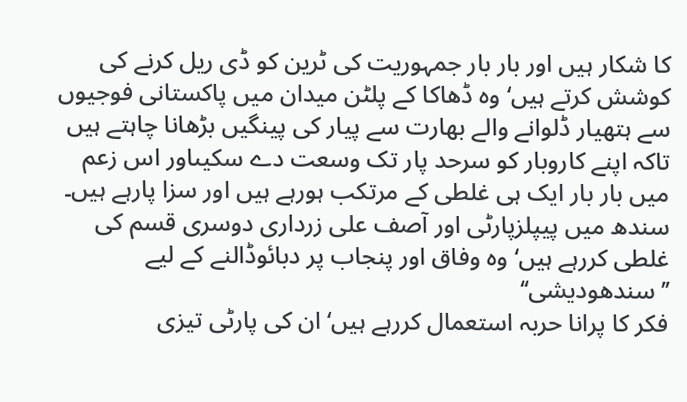کا شکار ہیں اور بار بار جمہوریت کی ٹرین کو ڈی ریل کرنے کی کوشش کرتے ہیں‘ وہ ڈھاکا کے پلٹن میدان میں پاکستانی فوجیوں سے ہتھیار ڈلوانے والے بھارت سے پیار کی پینگیں بڑھانا چاہتے ہیں تاکہ اپنے کاروبار کو سرحد پار تک وسعت دے سکیںاور اس زعم میں بار بار ایک ہی غلطی کے مرتکب ہورہے ہیں اور سزا پارہے ہیں۔
سندھ میں پیپلزپارٹی اور آصف علی زرداری دوسری قسم کی غلطی کررہے ہیں‘ وہ وفاق اور پنجاب پر دبائوڈالنے کے لیے ’’سندھودیشی‘‘
فکر کا پرانا حربہ استعمال کررہے ہیں‘ ان کی پارٹی تیزی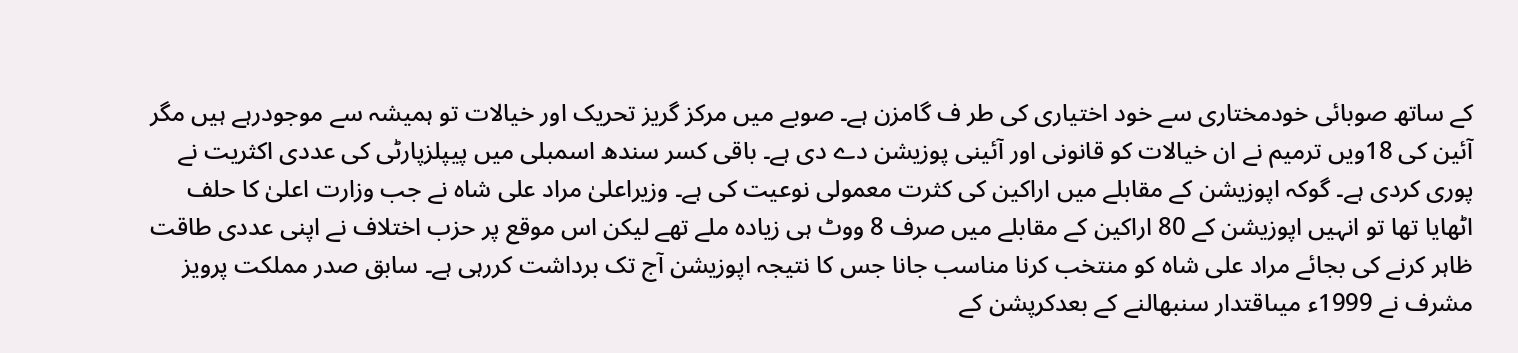کے ساتھ صوبائی خودمختاری سے خود اختیاری کی طر ف گامزن ہے۔ صوبے میں مرکز گریز تحریک اور خیالات تو ہمیشہ سے موجودرہے ہیں مگر آئین کی 18ویں ترمیم نے ان خیالات کو قانونی اور آئینی پوزیشن دے دی ہے۔ باقی کسر سندھ اسمبلی میں پیپلزپارٹی کی عددی اکثریت نے پوری کردی ہے۔ گوکہ اپوزیشن کے مقابلے میں اراکین کی کثرت معمولی نوعیت کی ہے۔ وزیراعلیٰ مراد علی شاہ نے جب وزارت اعلیٰ کا حلف اٹھایا تھا تو انہیں اپوزیشن کے 80 اراکین کے مقابلے میں صرف 8 ووٹ ہی زیادہ ملے تھے لیکن اس موقع پر حزب اختلاف نے اپنی عددی طاقت ظاہر کرنے کی بجائے مراد علی شاہ کو منتخب کرنا مناسب جانا جس کا نتیجہ اپوزیشن آج تک برداشت کررہی ہے۔ سابق صدر مملکت پرویز مشرف نے 1999ء میںاقتدار سنبھالنے کے بعدکرپشن کے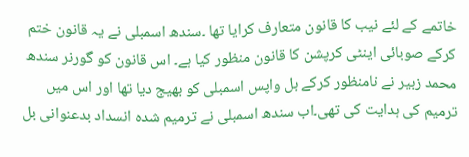خاتمے کے لئے نیب کا قانون متعارف کرایا تھا ۔سندھ اسمبلی نے یہ قانون ختم کرکے صوبائی اینٹی کرپشن کا قانون منظور کیا ہے۔ اس قانون کو گورنر سندھ محمد زبیر نے نامنظور کرکے بل واپس اسمبلی کو بھیج دیا تھا اور اس میں ترمیم کی ہدایت کی تھی۔اب سندھ اسمبلی نے ترمیم شدہ انسداد بدعنوانی بل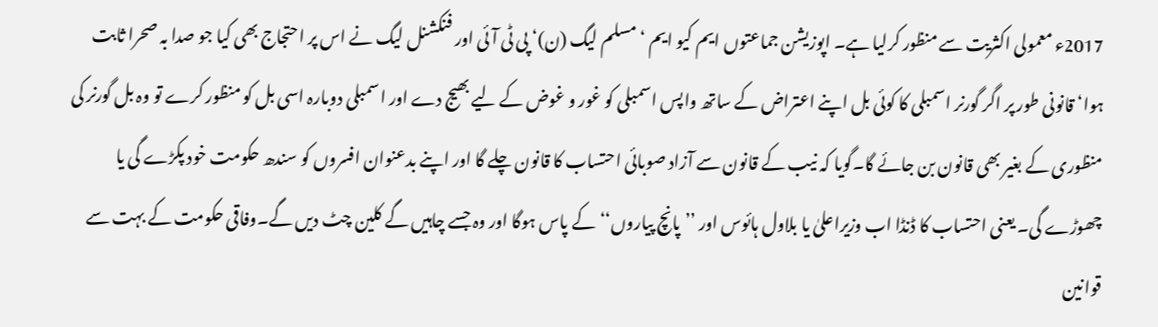2017ء معمولی اکثریت سے منظور کرلیا ہے۔ اپوزیشن جماعتوں ایم کیو ایم ‘ مسلم لیگ (ن)‘ پی ٹی آئی اور فنکشنل لیگ نے اس پر احتجاج بھی کیا جو صدا بہ صحرا ثابت ہوا‘ قانونی طور پر اگر گورنر اسمبلی کا کوئی بل اپنے اعتراض کے ساتھ واپس اسمبلی کو غور و غوض کے لیے بھیج دے اور اسمبلی دوبارہ اسی بل کو منظور کرے تو وہ بل گورنر کی منظوری کے بغیر بھی قانون بن جائے گا۔گویا کہ نیب کے قانون سے آزاد صوبائی احتساب کا قانون چلے گا اور اپنے بدعنوان افسروں کو سندھ حکومت خود پکڑے گی یا چھوڑے گی۔ یعنی احتساب کا ڈنڈا اب وزیراعلیٰ یا بلاول ہائوس اور ’’پانچ پیاروں‘‘کے پاس ہوگا اور وہ جسے چاہیں گے کلین چٹ دیں گے۔وفاقی حکومت کے بہت سے قوانین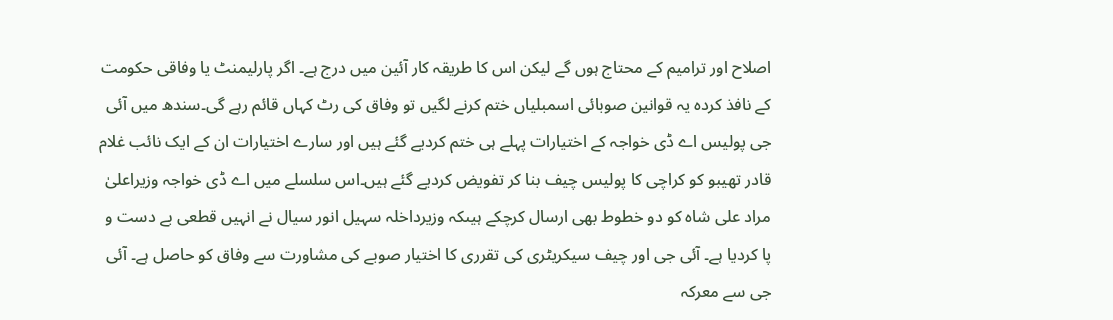اصلاح اور ترامیم کے محتاج ہوں گے لیکن اس کا طریقہ کار آئین میں درج ہے۔ اگر پارلیمنٹ یا وفاقی حکومت کے نافذ کردہ یہ قوانین صوبائی اسمبلیاں ختم کرنے لگیں تو وفاق کی رٹ کہاں قائم رہے گی۔سندھ میں آئی جی پولیس اے ڈی خواجہ کے اختیارات پہلے ہی ختم کردیے گئے ہیں اور سارے اختیارات ان کے ایک نائب غلام قادر تھیبو کو کراچی کا پولیس چیف بنا کر تفویض کردیے گئے ہیں۔اس سلسلے میں اے ڈی خواجہ وزیراعلیٰ مراد علی شاہ کو دو خطوط بھی ارسال کرچکے ہیںکہ وزیرداخلہ سہیل انور سیال نے انہیں قطعی بے دست و پا کردیا ہے۔ آئی جی اور چیف سیکریٹری کی تقرری کا اختیار صوبے کی مشاورت سے وفاق کو حاصل ہے۔ آئی جی سے معرکہ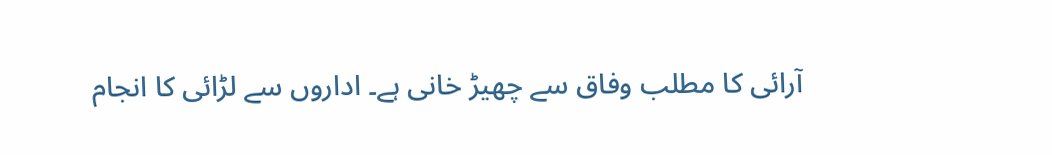آرائی کا مطلب وفاق سے چھیڑ خانی ہے۔ اداروں سے لڑائی کا انجام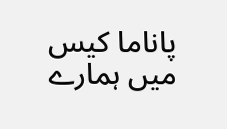پاناما کیس میں ہمارے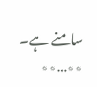سامنے ہے۔
٭٭…٭٭